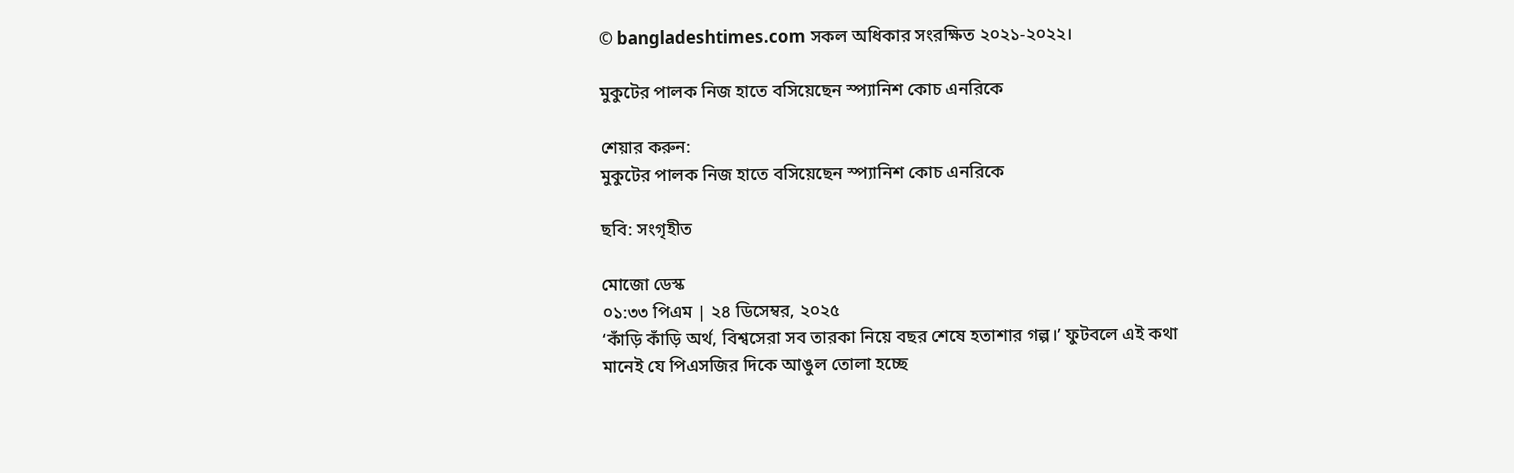© bangladeshtimes.com সকল অধিকার সংরক্ষিত ২০২১-২০২২।

মুকুটের পালক নিজ হাতে বসিয়েছেন স্প্যানিশ কোচ এনরিকে

শেয়ার করুন:
মুকুটের পালক নিজ হাতে বসিয়েছেন স্প্যানিশ কোচ এনরিকে

ছবি: সংগৃহীত

মোজো ডেস্ক
০১:৩৩ পিএম | ২৪ ডিসেম্বর, ২০২৫
‘কাঁড়ি কাঁড়ি অর্থ, বিশ্বসেরা সব তারকা নিয়ে বছর শেষে হতাশার গল্প।’ ফুটবলে এই কথা মানেই যে পিএসজির দিকে আঙুল তোলা হচ্ছে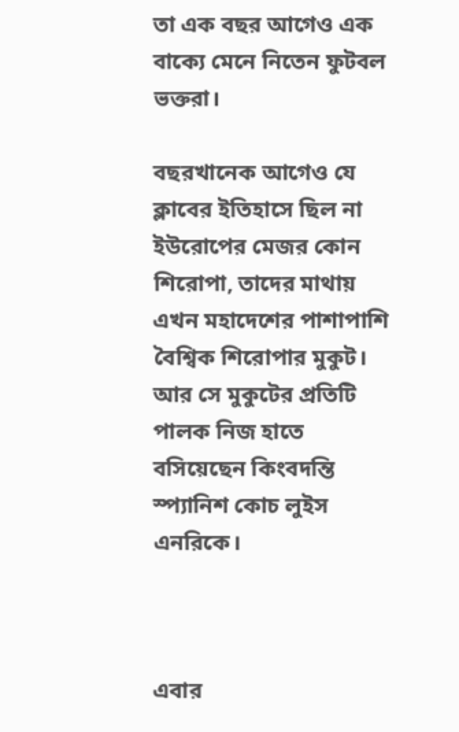তা এক বছর আগেও এক বাক্যে মেনে নিতেন ফুটবল ভক্তরা।

বছরখানেক আগেও যে ক্লাবের ইতিহাসে ছিল না ইউরোপের মেজর কোন শিরোপা, তাদের মাথায় এখন মহাদেশের পাশাপাশি বৈশ্বিক শিরোপার মুকুট। আর সে মুকুটের প্রতিটি পালক নিজ হাতে বসিয়েছেন কিংবদন্তি স্প্যানিশ কোচ লুইস এনরিকে।



এবার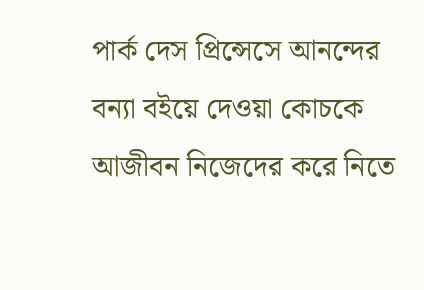পার্ক দেস প্রিন্সেসে আনন্দের বন্যা বইয়ে দেওয়া কোচকে আজীবন নিজেদের করে নিতে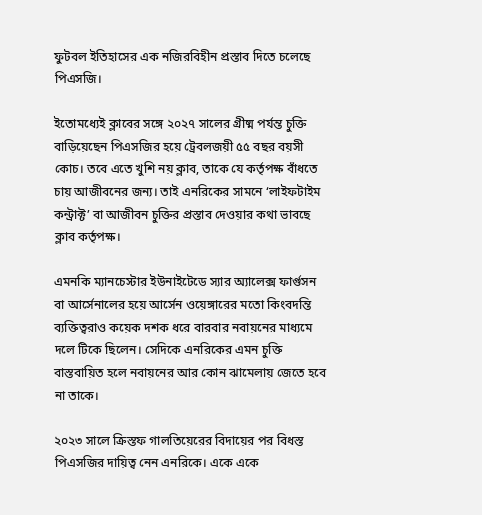ফুটবল ইতিহাসের এক নজিরবিহীন প্রস্তাব দিতে চলেছে পিএসজি।

ইতোমধ্যেই ক্লাবের সঙ্গে ২০২৭ সালের গ্রীষ্ম পর্যন্ত চুক্তি বাড়িয়েছেন পিএসজির হয়ে ট্রেবলজয়ী ৫৫ বছর বয়সী কোচ। তবে এতে খুশি নয় ক্লাব, তাকে যে কর্তৃপক্ষ বাঁধতে চায় আজীবনের জন্য। তাই এনরিকের সামনে ‘লাইফটাইম কন্ট্রাক্ট’ বা আজীবন চুক্তির প্রস্তাব দেওয়ার কথা ভাবছে ক্লাব কর্তৃপক্ষ।

এমনকি ম্যানচেস্টার ইউনাইটেডে স্যার অ্যালেক্স ফার্গুসন বা আর্সেনালের হয়ে আর্সেন ওয়েঙ্গারের মতো কিংবদন্তি ব্যক্তিত্বরাও কয়েক দশক ধরে বারবার নবায়নের মাধ্যমে দলে টিকে ছিলেন। সেদিকে এনরিকের এমন চুক্তি বাস্তবায়িত হলে নবায়নের আর কোন ঝামেলায় জেতে হবে না তাকে।

২০২৩ সালে ক্রিস্তফ গালতিয়েরের বিদায়ের পর বিধস্ত পিএসজির দায়িত্ব নেন এনরিকে। একে একে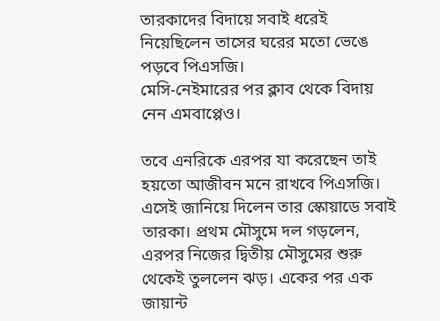তারকাদের বিদায়ে সবাই ধরেই নিয়েছিলেন তাসের ঘরের মতো ভেঙে পড়বে পিএসজি।
মেসি-নেইমারের পর ক্লাব থেকে বিদায় নেন এমবাপ্পেও।

তবে এনরিকে এরপর যা করেছেন তাই হয়তো আজীবন মনে রাখবে পিএসজি। এসেই জানিয়ে দিলেন তার স্কোয়াডে সবাই তারকা। প্রথম মৌসুমে দল গড়লেন, এরপর নিজের দ্বিতীয় মৌসুমের শুরু থেকেই তুললেন ঝড়। একের পর এক জায়ান্ট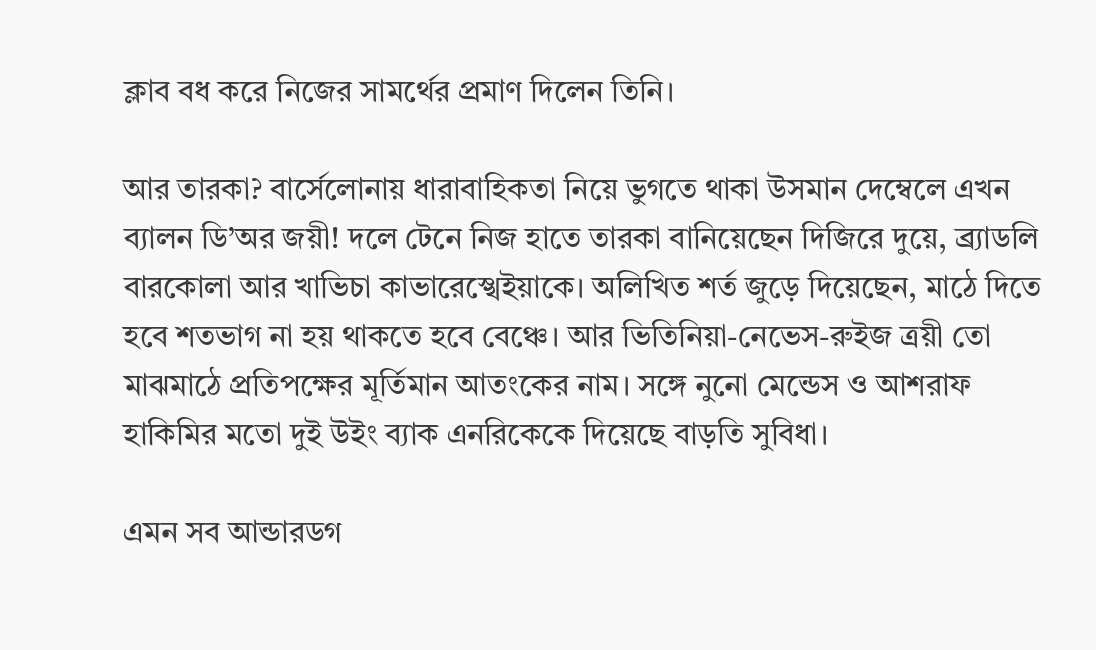ক্লাব বধ করে নিজের সামর্থের প্রমাণ দিলেন তিনি।

আর তারকা? বার্সেলোনায় ধারাবাহিকতা নিয়ে ভুগতে থাকা উসমান দেম্বেলে এখন ব্যালন ডি’অর জয়ী! দলে টেনে নিজ হাতে তারকা বানিয়েছেন দিজিরে দুয়ে, ব্র্যাডলি বারকোলা আর খাভিচা কাভারেস্খেইয়াকে। অলিখিত শর্ত জুড়ে দিয়েছেন, মাঠে দিতে হবে শতভাগ না হয় থাকতে হবে বেঞ্চে। আর ভিতিনিয়া-নেভেস-রুইজ ত্রয়ী তো মাঝমাঠে প্রতিপক্ষের মূর্তিমান আতংকের নাম। সঙ্গে নুনো মেন্ডেস ও আশরাফ হাকিমির মতো দুই উইং ব্যাক এনরিকেকে দিয়েছে বাড়তি সুবিধা।

এমন সব আন্ডারডগ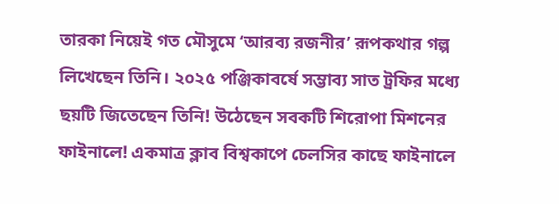তারকা নিয়েই গত মৌসুমে ‘আরব্য রজনীর’ রূপকথার গল্প লিখেছেন তিনি। ২০২৫ পঞ্জিকাবর্ষে সম্ভাব্য সাত ট্রফির মধ্যে ছয়টি জিতেছেন তিনি! উঠেছেন সবকটি শিরোপা মিশনের ফাইনালে! একমাত্র ক্লাব বিশ্বকাপে চেলসির কাছে ফাইনালে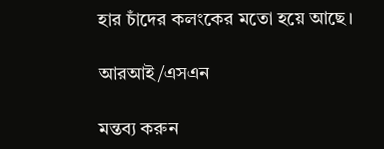হার চাঁদের কলংকের মতো হয়ে আছে।

আরআই/এসএন

মন্তব্য করুন